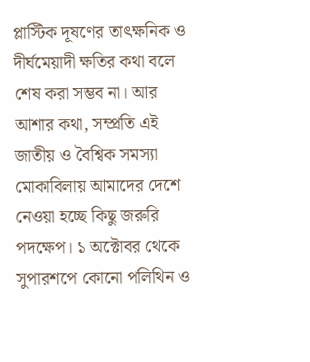প্লাস্টিক দূষণের তাৎক্ষনিক ও দীর্ঘমেয়াদী ক্ষতির কথা বলে শেষ করা সম্ভব না। আর আশার কথা, সম্প্রতি এই জাতীয় ও বৈশ্বিক সমস্যা মোকাবিলায় আমাদের দেশে নেওয়া হচ্ছে কিছু জরুরি পদক্ষেপ। ১ অক্টোবর থেকে সুপারশপে কোনো পলিথিন ও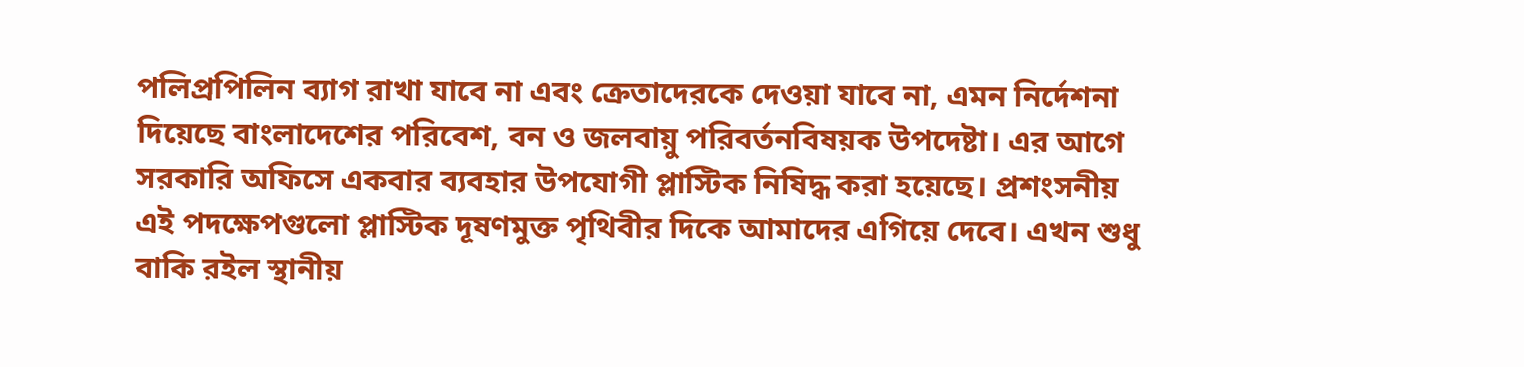পলিপ্রপিলিন ব্যাগ রাখা যাবে না এবং ক্রেতাদেরকে দেওয়া যাবে না, এমন নির্দেশনা দিয়েছে বাংলাদেশের পরিবেশ, বন ও জলবায়ু পরিবর্তনবিষয়ক উপদেষ্টা। এর আগে সরকারি অফিসে একবার ব্যবহার উপযোগী প্লাস্টিক নিষিদ্ধ করা হয়েছে। প্রশংসনীয় এই পদক্ষেপগুলো প্লাস্টিক দূষণমুক্ত পৃথিবীর দিকে আমাদের এগিয়ে দেবে। এখন শুধু বাকি রইল স্থানীয়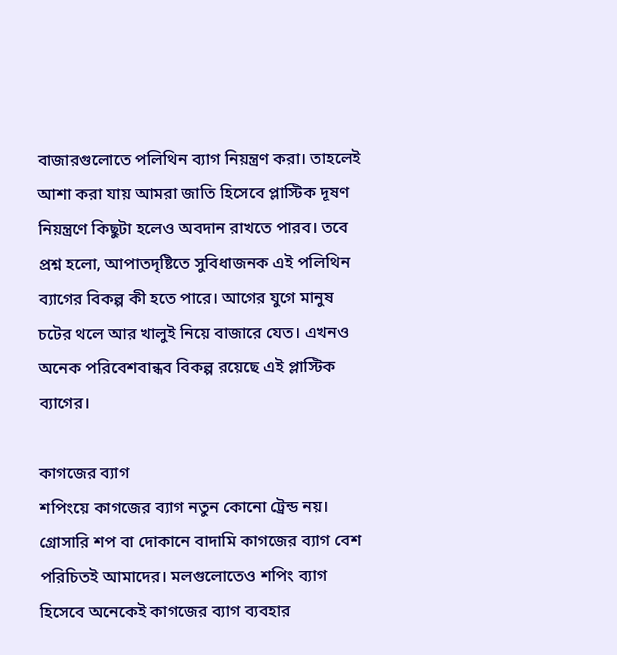বাজারগুলোতে পলিথিন ব্যাগ নিয়ন্ত্রণ করা। তাহলেই আশা করা যায় আমরা জাতি হিসেবে প্লাস্টিক দূষণ নিয়ন্ত্রণে কিছুটা হলেও অবদান রাখতে পারব। তবে প্রশ্ন হলো, আপাতদৃষ্টিতে সুবিধাজনক এই পলিথিন ব্যাগের বিকল্প কী হতে পারে। আগের যুগে মানুষ চটের থলে আর খালুই নিয়ে বাজারে যেত। এখনও অনেক পরিবেশবান্ধব বিকল্প রয়েছে এই প্লাস্টিক ব্যাগের।

কাগজের ব্যাগ
শপিংয়ে কাগজের ব্যাগ নতুন কোনো ট্রেন্ড নয়। গ্রোসারি শপ বা দোকানে বাদামি কাগজের ব্যাগ বেশ পরিচিতই আমাদের। মলগুলোতেও শপিং ব্যাগ হিসেবে অনেকেই কাগজের ব্যাগ ব্যবহার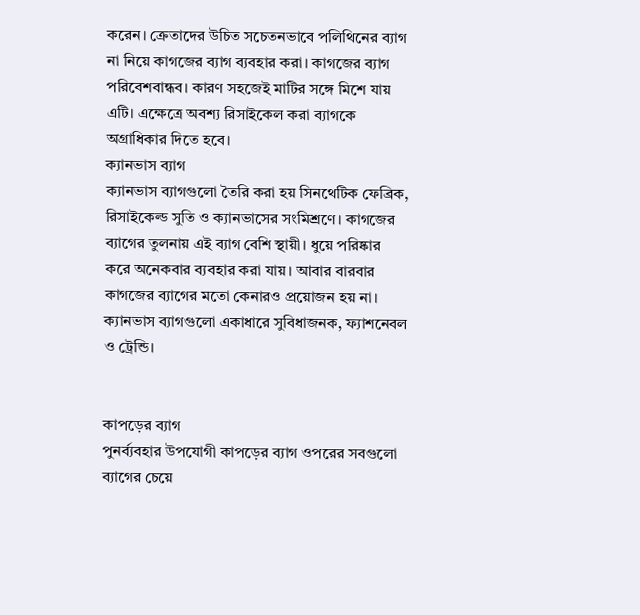করেন। ক্রেতাদের উচিত সচেতনভাবে পলিথিনের ব্যাগ না নিয়ে কাগজের ব্যাগ ব্যবহার করা। কাগজের ব্যাগ পরিবেশবান্ধব। কারণ সহজেই মাটির সঙ্গে মিশে যায় এটি। এক্ষেত্রে অবশ্য রিসাইকেল করা ব্যাগকে অগ্রাধিকার দিতে হবে।
ক্যানভাস ব্যাগ
ক্যানভাস ব্যাগগুলো তৈরি করা হয় সিনথেটিক ফেব্রিক, রিসাইকেল্ড সুতি ও ক্যানভাসের সংমিশ্রণে। কাগজের ব্যাগের তুলনায় এই ব্যাগ বেশি স্থায়ী। ধুয়ে পরিষ্কার করে অনেকবার ব্যবহার করা যায়। আবার বারবার কাগজের ব্যাগের মতো কেনারও প্রয়োজন হয় না। ক্যানভাস ব্যাগগুলো একাধারে সুবিধাজনক, ফ্যাশনেবল ও ট্রেন্ডি।


কাপড়ের ব্যাগ
পুনর্ব্যবহার উপযোগী কাপড়ের ব্যাগ ওপরের সবগুলো ব্যাগের চেয়ে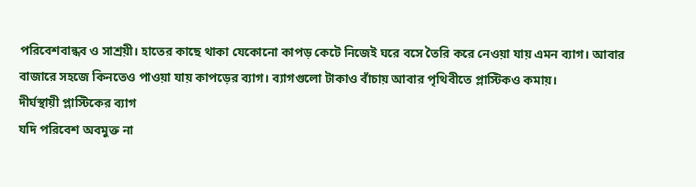পরিবেশবান্ধব ও সাশ্রয়ী। হাতের কাছে থাকা যেকোনো কাপড় কেটে নিজেই ঘরে বসে তৈরি করে নেওয়া যায় এমন ব্যাগ। আবার বাজারে সহজে কিনতেও পাওয়া যায় কাপড়ের ব্যাগ। ব্যাগগুলো টাকাও বাঁচায় আবার পৃথিবীতে প্লাস্টিকও কমায়।
দীর্ঘস্থায়ী প্লাস্টিকের ব্যাগ
যদি পরিবেশ অবমুক্ত না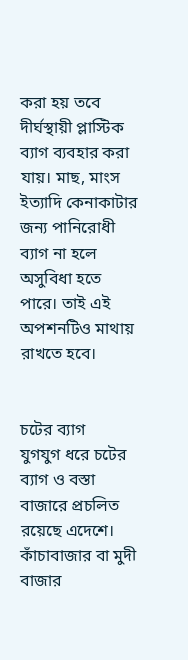করা হয় তবে দীর্ঘস্থায়ী প্লাস্টিক ব্যাগ ব্যবহার করা যায়। মাছ, মাংস ইত্যাদি কেনাকাটার জন্য পানিরোধী ব্যাগ না হলে অসুবিধা হতে পারে। তাই এই অপশনটিও মাথায় রাখতে হবে।


চটের ব্যাগ
যুগযুগ ধরে চটের ব্যাগ ও বস্তা বাজারে প্রচলিত রয়েছে এদেশে। কাঁচাবাজার বা মুদী বাজার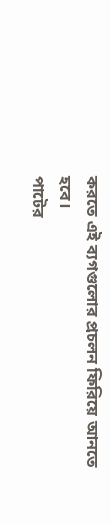করতে এই ব্যগগুলোর প্রচলন ফিরিয়ে আনতে হবে।
পাটের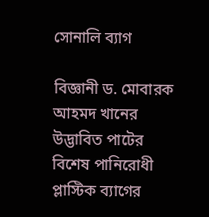সোনালি ব্যাগ

বিজ্ঞানী ড. মোবারক আহমদ খানের উদ্ভাবিত পাটের বিশেষ পানিরোধী প্লাস্টিক ব্যাগের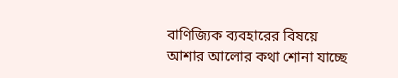বাণিজ্যিক ব্যবহারের বিষয়ে আশার আলোর কথা শোনা যাচ্ছে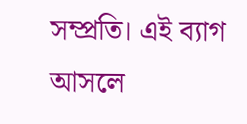সম্প্রতি। এই ব্যাগ আসলে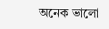অনেক ভালো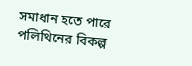সমাধান হতে পারে পলিথিনের বিকল্প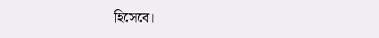হিসেবে।